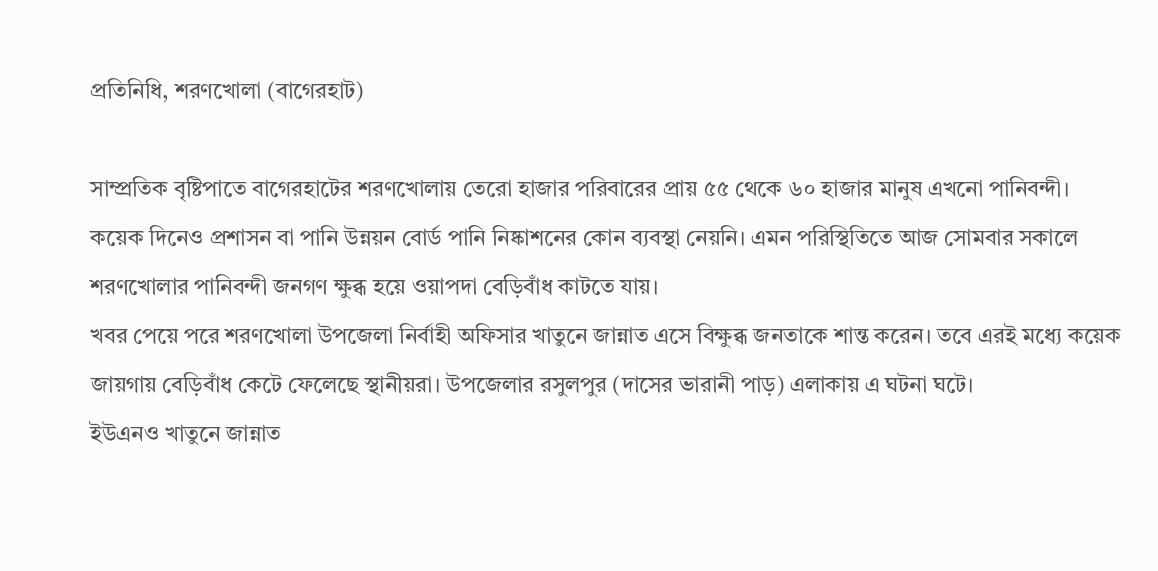প্রতিনিধি, শরণখোলা (বাগেরহাট)

সাম্প্রতিক বৃষ্টিপাতে বাগেরহাটের শরণখোলায় তেরো হাজার পরিবারের প্রায় ৫৫ থেকে ৬০ হাজার মানুষ এখনো পানিবন্দী। কয়েক দিনেও প্রশাসন বা পানি উন্নয়ন বোর্ড পানি নিষ্কাশনের কোন ব্যবস্থা নেয়নি। এমন পরিস্থিতিতে আজ সোমবার সকালে শরণখোলার পানিবন্দী জনগণ ক্ষুব্ধ হয়ে ওয়াপদা বেড়িবাঁধ কাটতে যায়।
খবর পেয়ে পরে শরণখোলা উপজেলা নির্বাহী অফিসার খাতুনে জান্নাত এসে বিক্ষুব্ধ জনতাকে শান্ত করেন। তবে এরই মধ্যে কয়েক জায়গায় বেড়িবাঁধ কেটে ফেলেছে স্থানীয়রা। উপজেলার রসুলপুর (দাসের ভারানী পাড়) এলাকায় এ ঘটনা ঘটে।
ইউএনও খাতুনে জান্নাত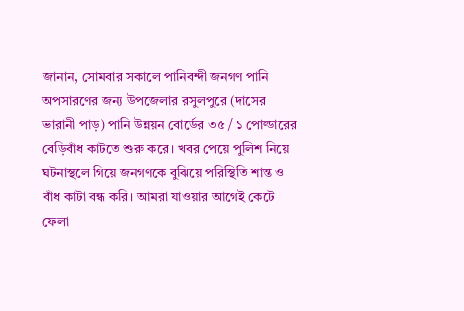জানান, সোমবার সকালে পানিবন্দী জনগণ পানি অপসারণের জন্য উপজেলার রসুলপুরে (দাসের ভারানী পাড়) পানি উন্নয়ন বোর্ডের ৩৫ / ১ পোল্ডারের বেড়িবাঁধ কাটতে শুরু করে। খবর পেয়ে পুলিশ নিয়ে ঘটনাস্থলে গিয়ে জনগণকে বুঝিয়ে পরিস্থিতি শান্ত ও বাঁধ কাটা বন্ধ করি। আমরা যাওয়ার আগেই কেটে ফেলা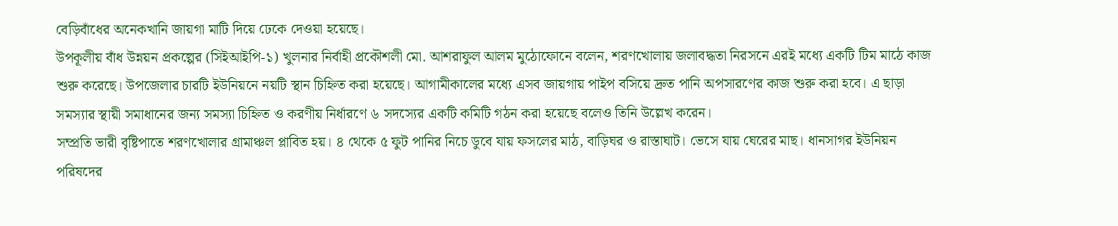বেড়িবাঁধের অনেকখানি জায়গা মাটি দিয়ে ঢেকে দেওয়া হয়েছে।
উপকূলীয় বাঁধ উন্নয়ন প্রকল্পের (সিইআইপি-১) খুলনার নির্বাহী প্রকৌশলী মো. আশরাফুল আলম মুঠোফোনে বলেন, শরণখোলায় জলাবদ্ধতা নিরসনে এরই মধ্যে একটি টিম মাঠে কাজ শুরু করেছে। উপজেলার চারটি ইউনিয়নে নয়টি স্থান চিহ্নিত করা হয়েছে। আগামীকালের মধ্যে এসব জায়গায় পাইপ বসিয়ে দ্রুত পানি অপসারণের কাজ শুরু করা হবে। এ ছাড়া সমস্যার স্থায়ী সমাধানের জন্য সমস্যা চিহ্নিত ও করণীয় নির্ধারণে ৬ সদস্যের একটি কমিটি গঠন করা হয়েছে বলেও তিনি উল্লেখ করেন।
সম্প্রতি ভারী বৃষ্টিপাতে শরণখোলার গ্রামাঞ্চল প্লাবিত হয়। ৪ থেকে ৫ ফুট পানির নিচে ডুবে যায় ফসলের মাঠ, বাড়িঘর ও রাস্তাঘাট। ভেসে যায় ঘেরের মাছ। ধানসাগর ইউনিয়ন পরিষদের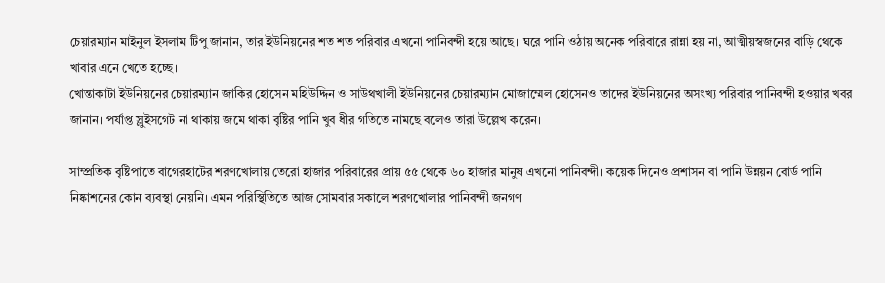চেয়ারম্যান মাইনুল ইসলাম টিপু জানান, তার ইউনিয়নের শত শত পরিবার এখনো পানিবন্দী হয়ে আছে। ঘরে পানি ওঠায় অনেক পরিবারে রান্না হয় না, আত্মীয়স্বজনের বাড়ি থেকে খাবার এনে খেতে হচ্ছে।
খোন্তাকাটা ইউনিয়নের চেয়ারম্যান জাকির হোসেন মহিউদ্দিন ও সাউথখালী ইউনিয়নের চেয়ারম্যান মোজাম্মেল হোসেনও তাদের ইউনিয়নের অসংখ্য পরিবার পানিবন্দী হওয়ার খবর জানান। পর্যাপ্ত স্লুইসগেট না থাকায় জমে থাকা বৃষ্টির পানি খুব ধীর গতিতে নামছে বলেও তারা উল্লেখ করেন।

সাম্প্রতিক বৃষ্টিপাতে বাগেরহাটের শরণখোলায় তেরো হাজার পরিবারের প্রায় ৫৫ থেকে ৬০ হাজার মানুষ এখনো পানিবন্দী। কয়েক দিনেও প্রশাসন বা পানি উন্নয়ন বোর্ড পানি নিষ্কাশনের কোন ব্যবস্থা নেয়নি। এমন পরিস্থিতিতে আজ সোমবার সকালে শরণখোলার পানিবন্দী জনগণ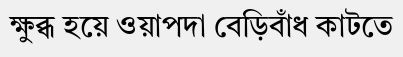ক্ষুব্ধ হয়ে ওয়াপদা বেড়িবাঁধ কাটতে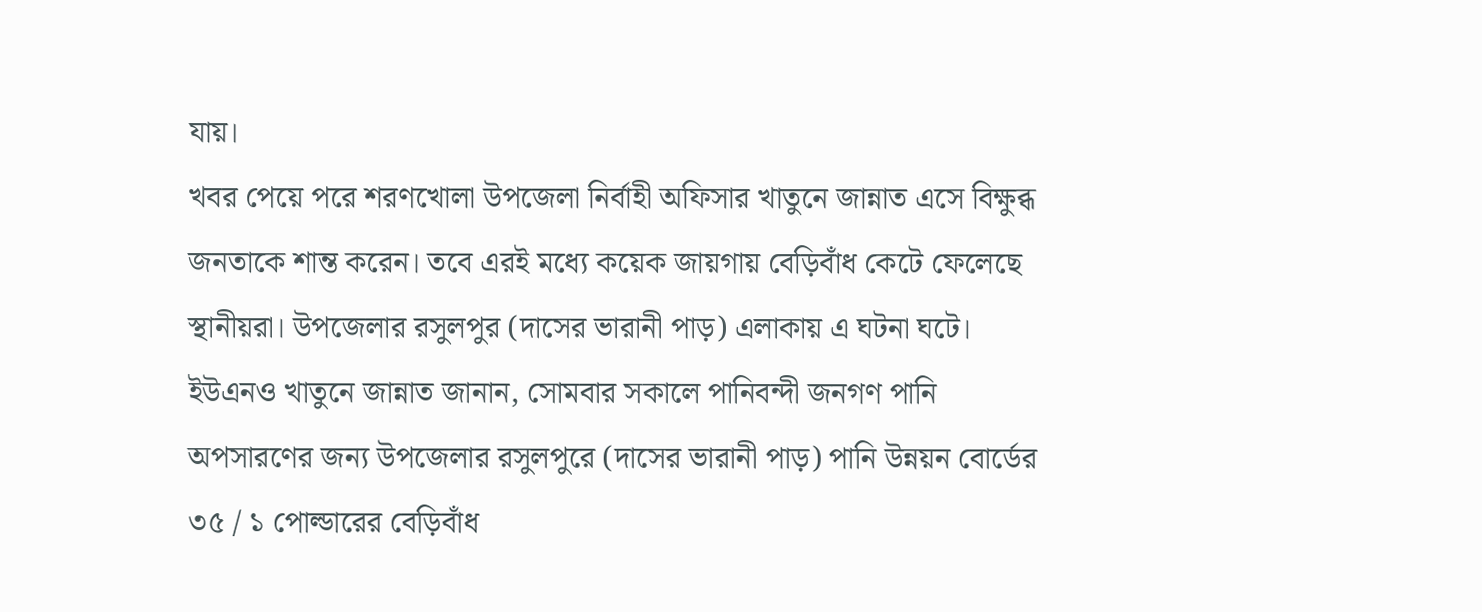যায়।
খবর পেয়ে পরে শরণখোলা উপজেলা নির্বাহী অফিসার খাতুনে জান্নাত এসে বিক্ষুব্ধ জনতাকে শান্ত করেন। তবে এরই মধ্যে কয়েক জায়গায় বেড়িবাঁধ কেটে ফেলেছে স্থানীয়রা। উপজেলার রসুলপুর (দাসের ভারানী পাড়) এলাকায় এ ঘটনা ঘটে।
ইউএনও খাতুনে জান্নাত জানান, সোমবার সকালে পানিবন্দী জনগণ পানি অপসারণের জন্য উপজেলার রসুলপুরে (দাসের ভারানী পাড়) পানি উন্নয়ন বোর্ডের ৩৫ / ১ পোল্ডারের বেড়িবাঁধ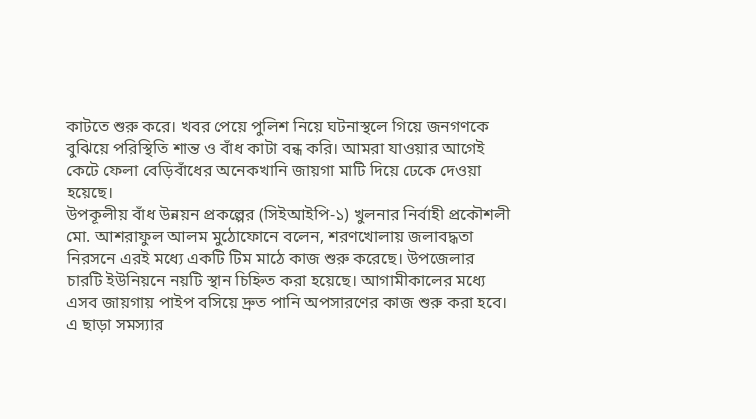কাটতে শুরু করে। খবর পেয়ে পুলিশ নিয়ে ঘটনাস্থলে গিয়ে জনগণকে বুঝিয়ে পরিস্থিতি শান্ত ও বাঁধ কাটা বন্ধ করি। আমরা যাওয়ার আগেই কেটে ফেলা বেড়িবাঁধের অনেকখানি জায়গা মাটি দিয়ে ঢেকে দেওয়া হয়েছে।
উপকূলীয় বাঁধ উন্নয়ন প্রকল্পের (সিইআইপি-১) খুলনার নির্বাহী প্রকৌশলী মো. আশরাফুল আলম মুঠোফোনে বলেন, শরণখোলায় জলাবদ্ধতা নিরসনে এরই মধ্যে একটি টিম মাঠে কাজ শুরু করেছে। উপজেলার চারটি ইউনিয়নে নয়টি স্থান চিহ্নিত করা হয়েছে। আগামীকালের মধ্যে এসব জায়গায় পাইপ বসিয়ে দ্রুত পানি অপসারণের কাজ শুরু করা হবে। এ ছাড়া সমস্যার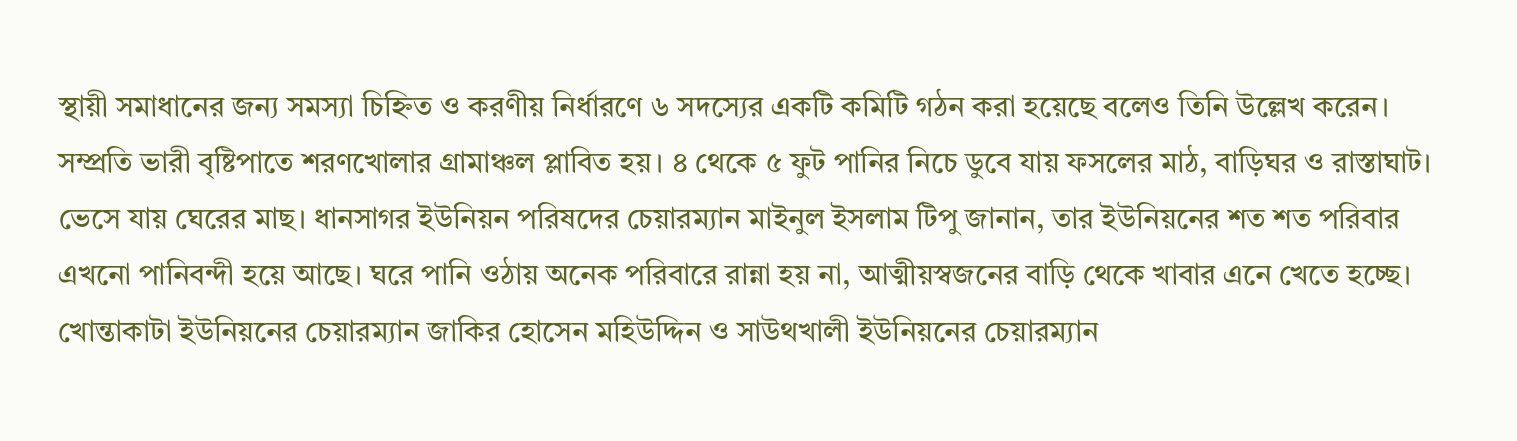স্থায়ী সমাধানের জন্য সমস্যা চিহ্নিত ও করণীয় নির্ধারণে ৬ সদস্যের একটি কমিটি গঠন করা হয়েছে বলেও তিনি উল্লেখ করেন।
সম্প্রতি ভারী বৃষ্টিপাতে শরণখোলার গ্রামাঞ্চল প্লাবিত হয়। ৪ থেকে ৫ ফুট পানির নিচে ডুবে যায় ফসলের মাঠ, বাড়িঘর ও রাস্তাঘাট। ভেসে যায় ঘেরের মাছ। ধানসাগর ইউনিয়ন পরিষদের চেয়ারম্যান মাইনুল ইসলাম টিপু জানান, তার ইউনিয়নের শত শত পরিবার এখনো পানিবন্দী হয়ে আছে। ঘরে পানি ওঠায় অনেক পরিবারে রান্না হয় না, আত্মীয়স্বজনের বাড়ি থেকে খাবার এনে খেতে হচ্ছে।
খোন্তাকাটা ইউনিয়নের চেয়ারম্যান জাকির হোসেন মহিউদ্দিন ও সাউথখালী ইউনিয়নের চেয়ারম্যান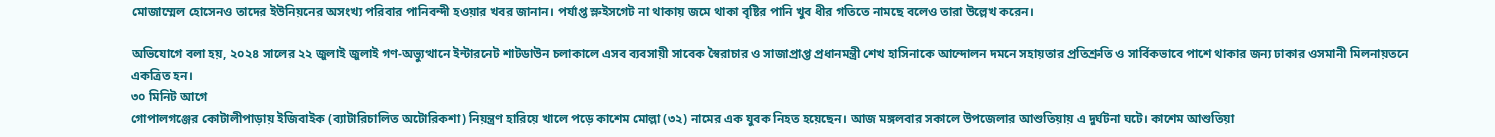মোজাম্মেল হোসেনও তাদের ইউনিয়নের অসংখ্য পরিবার পানিবন্দী হওয়ার খবর জানান। পর্যাপ্ত স্লুইসগেট না থাকায় জমে থাকা বৃষ্টির পানি খুব ধীর গতিতে নামছে বলেও তারা উল্লেখ করেন।

অভিযোগে বলা হয়, ২০২৪ সালের ২২ জুলাই জুলাই গণ-অভ্যুত্থানে ইন্টারনেট শাটডাউন চলাকালে এসব ব্যবসায়ী সাবেক স্বৈরাচার ও সাজাপ্রাপ্ত প্রধানমন্ত্রী শেখ হাসিনাকে আন্দোলন দমনে সহায়তার প্রতিশ্রুতি ও সার্বিকভাবে পাশে থাকার জন্য ঢাকার ওসমানী মিলনায়তনে একত্রিত হন।
৩০ মিনিট আগে
গোপালগঞ্জের কোটালীপাড়ায় ইজিবাইক (ব্যাটারিচালিত অটোরিকশা) নিয়ন্ত্রণ হারিয়ে খালে পড়ে কাশেম মোল্লা (৩২) নামের এক যুবক নিহত হয়েছেন। আজ মঙ্গলবার সকালে উপজেলার আশুতিয়ায় এ দুর্ঘটনা ঘটে। কাশেম আশুতিয়া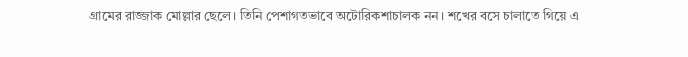গ্রামের রাজ্জাক মোল্লার ছেলে। তিনি পেশাগতভাবে অটোরিকশাচালক নন। শখের বসে চালাতে গিয়ে এ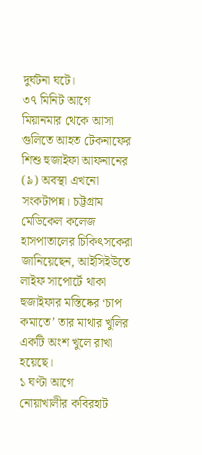দুর্ঘটনা ঘটে।
৩৭ মিনিট আগে
মিয়ানমার থেকে আসা গুলিতে আহত টেকনাফের শিশু হুজাইফা আফনানের (৯) অবস্থা এখনো সংকটাপন্ন। চট্টগ্রাম মেডিকেল কলেজ হাসপাতালের চিকিৎসকেরা জানিয়েছেন, আইসিইউতে লাইফ সাপোর্টে থাকা হুজাইফার মস্তিষ্কের ‘চাপ কমাতে’ তার মাথার খুলির একটি অংশ খুলে রাখা হয়েছে।
১ ঘণ্টা আগে
নোয়াখালীর কবিরহাট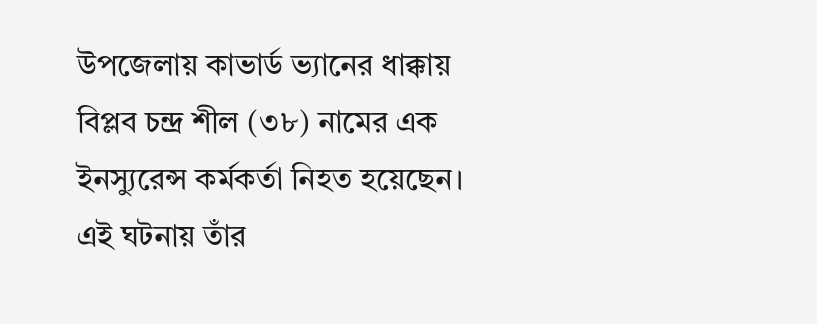উপজেলায় কাভার্ড ভ্যানের ধাক্কায় বিপ্লব চন্দ্র শীল (৩৮) নামের এক ইনস্যুরেন্স কর্মকর্তা নিহত হয়েছেন। এই ঘটনায় তাঁর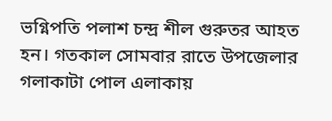ভগ্নিপতি পলাশ চন্দ্র শীল গুরুতর আহত হন। গতকাল সোমবার রাতে উপজেলার গলাকাটা পোল এলাকায়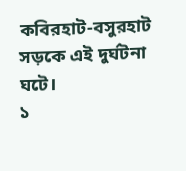কবিরহাট-বসুরহাট সড়কে এই দুর্ঘটনা ঘটে।
১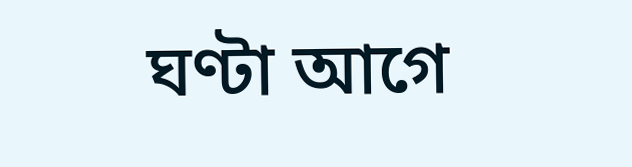ঘণ্টা আগে